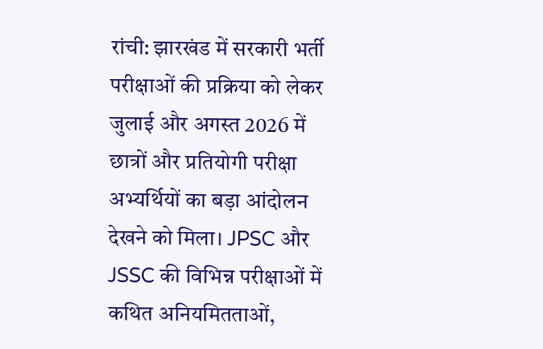रांची: झारखंड में सरकारी भर्ती परीक्षाओं की प्रक्रिया को लेकर जुलाई और अगस्त 2026 में छात्रों और प्रतियोगी परीक्षा अभ्यर्थियों का बड़ा आंदोलन देखने को मिला। JPSC और JSSC की विभिन्न परीक्षाओं में कथित अनियमितताओं,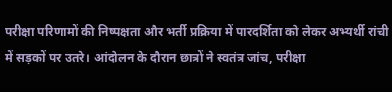परीक्षा परिणामों की निष्पक्षता और भर्ती प्रक्रिया में पारदर्शिता को लेकर अभ्यर्थी रांची में सड़कों पर उतरे। आंदोलन के दौरान छात्रों ने स्वतंत्र जांच, परीक्षा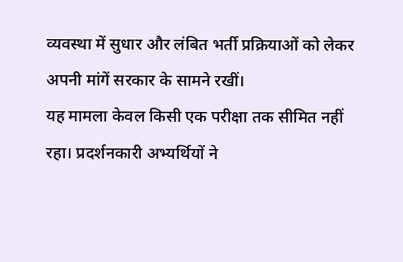व्यवस्था में सुधार और लंबित भर्ती प्रक्रियाओं को लेकर अपनी मांगें सरकार के सामने रखीं।
यह मामला केवल किसी एक परीक्षा तक सीमित नहीं रहा। प्रदर्शनकारी अभ्यर्थियों ने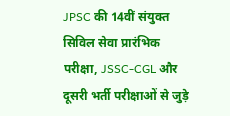JPSC की 14वीं संयुक्त सिविल सेवा प्रारंभिक परीक्षा, JSSC-CGL और दूसरी भर्ती परीक्षाओं से जुड़े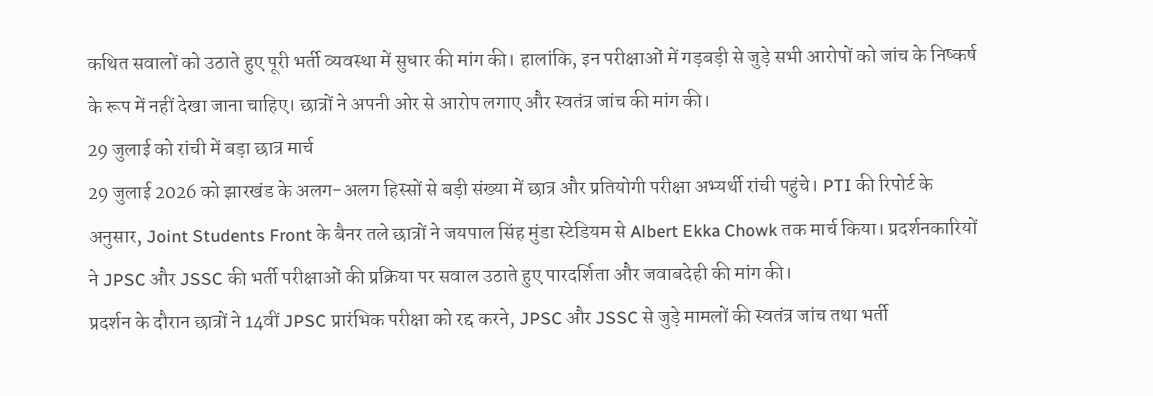कथित सवालों को उठाते हुए पूरी भर्ती व्यवस्था में सुधार की मांग की। हालांकि, इन परीक्षाओं में गड़बड़ी से जुड़े सभी आरोपों को जांच के निष्कर्ष के रूप में नहीं देखा जाना चाहिए। छात्रों ने अपनी ओर से आरोप लगाए और स्वतंत्र जांच की मांग की।
29 जुलाई को रांची में बड़ा छात्र मार्च
29 जुलाई 2026 को झारखंड के अलग-अलग हिस्सों से बड़ी संख्या में छात्र और प्रतियोगी परीक्षा अभ्यर्थी रांची पहुंचे। PTI की रिपोर्ट के अनुसार, Joint Students Front के बैनर तले छात्रों ने जयपाल सिंह मुंडा स्टेडियम से Albert Ekka Chowk तक मार्च किया। प्रदर्शनकारियों ने JPSC और JSSC की भर्ती परीक्षाओं की प्रक्रिया पर सवाल उठाते हुए पारदर्शिता और जवाबदेही की मांग की।
प्रदर्शन के दौरान छात्रों ने 14वीं JPSC प्रारंभिक परीक्षा को रद्द करने, JPSC और JSSC से जुड़े मामलों की स्वतंत्र जांच तथा भर्ती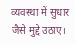व्यवस्था में सुधार जैसे मुद्दे उठाए।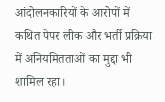आंदोलनकारियों के आरोपों में कथित पेपर लीक और भर्ती प्रक्रिया में अनियमितताओं का मुद्दा भी शामिल रहा।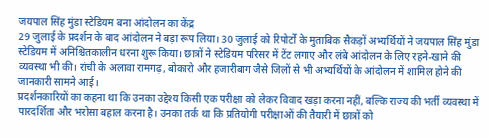जयपाल सिंह मुंडा स्टेडियम बना आंदोलन का केंद्र
29 जुलाई के प्रदर्शन के बाद आंदोलन ने बड़ा रूप लिया। 30 जुलाई को रिपोर्टों के मुताबिक सैकड़ों अभ्यर्थियों ने जयपाल सिंह मुंडा स्टेडियम में अनिश्चितकालीन धरना शुरू किया। छात्रों ने स्टेडियम परिसर में टेंट लगाए और लंबे आंदोलन के लिए रहने-खाने की व्यवस्था भी की। रांची के अलावा रामगढ़, बोकारो और हजारीबाग जैसे जिलों से भी अभ्यर्थियों के आंदोलन में शामिल होने की जानकारी सामने आई।
प्रदर्शनकारियों का कहना था कि उनका उद्देश्य किसी एक परीक्षा को लेकर विवाद खड़ा करना नहीं, बल्कि राज्य की भर्ती व्यवस्था में पारदर्शिता और भरोसा बहाल करना है। उनका तर्क था कि प्रतियोगी परीक्षाओं की तैयारी में छात्रों को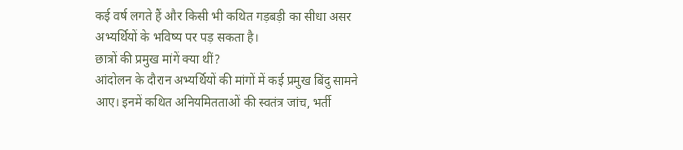कई वर्ष लगते हैं और किसी भी कथित गड़बड़ी का सीधा असर अभ्यर्थियों के भविष्य पर पड़ सकता है।
छात्रों की प्रमुख मांगें क्या थीं?
आंदोलन के दौरान अभ्यर्थियों की मांगों में कई प्रमुख बिंदु सामने आए। इनमें कथित अनियमितताओं की स्वतंत्र जांच, भर्ती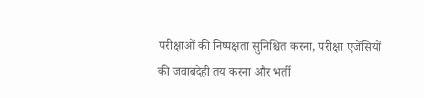परीक्षाओं की निष्पक्षता सुनिश्चित करना, परीक्षा एजेंसियों की जवाबदेही तय करना और भर्ती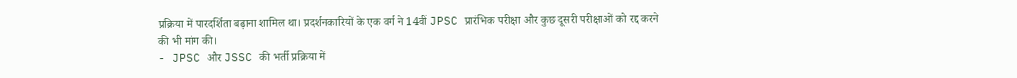प्रक्रिया में पारदर्शिता बढ़ाना शामिल था। प्रदर्शनकारियों के एक वर्ग ने 14वीं JPSC प्रारंभिक परीक्षा और कुछ दूसरी परीक्षाओं को रद्द करने की भी मांग की।
- JPSC और JSSC की भर्ती प्रक्रिया में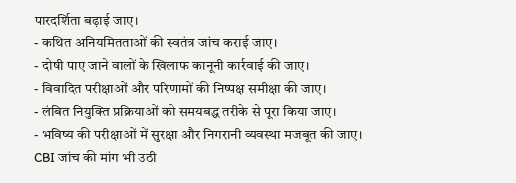पारदर्शिता बढ़ाई जाए।
- कथित अनियमितताओं की स्वतंत्र जांच कराई जाए।
- दोषी पाए जाने वालों के खिलाफ कानूनी कार्रवाई की जाए।
- विवादित परीक्षाओं और परिणामों की निष्पक्ष समीक्षा की जाए।
- लंबित नियुक्ति प्रक्रियाओं को समयबद्ध तरीके से पूरा किया जाए।
- भविष्य की परीक्षाओं में सुरक्षा और निगरानी व्यवस्था मजबूत की जाए।
CBI जांच की मांग भी उठी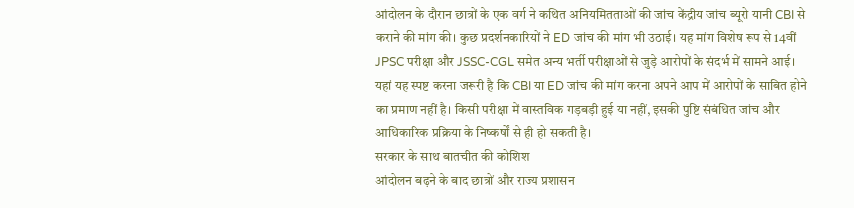आंदोलन के दौरान छात्रों के एक वर्ग ने कथित अनियमितताओं की जांच केंद्रीय जांच ब्यूरो यानी CBI से कराने की मांग की। कुछ प्रदर्शनकारियों ने ED जांच की मांग भी उठाई। यह मांग विशेष रूप से 14वीं JPSC परीक्षा और JSSC-CGL समेत अन्य भर्ती परीक्षाओं से जुड़े आरोपों के संदर्भ में सामने आई।
यहां यह स्पष्ट करना जरूरी है कि CBI या ED जांच की मांग करना अपने आप में आरोपों के साबित होने का प्रमाण नहीं है। किसी परीक्षा में वास्तविक गड़बड़ी हुई या नहीं, इसकी पुष्टि संबंधित जांच और आधिकारिक प्रक्रिया के निष्कर्षों से ही हो सकती है।
सरकार के साथ बातचीत की कोशिश
आंदोलन बढ़ने के बाद छात्रों और राज्य प्रशासन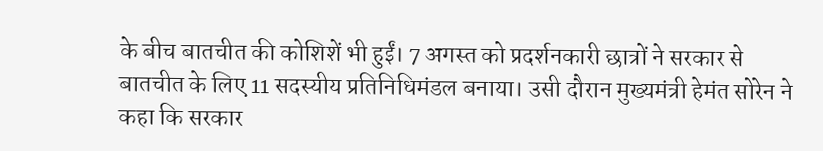के बीच बातचीत की कोशिशें भी हुईं। 7 अगस्त को प्रदर्शनकारी छात्रों ने सरकार से बातचीत के लिए 11 सदस्यीय प्रतिनिधिमंडल बनाया। उसी दौरान मुख्यमंत्री हेमंत सोरेन ने कहा कि सरकार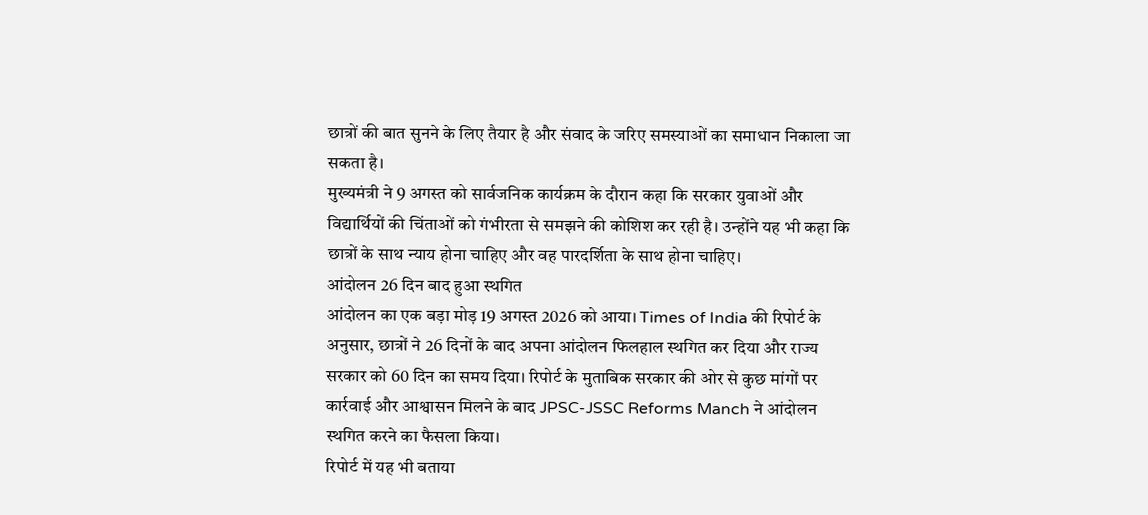छात्रों की बात सुनने के लिए तैयार है और संवाद के जरिए समस्याओं का समाधान निकाला जा सकता है।
मुख्यमंत्री ने 9 अगस्त को सार्वजनिक कार्यक्रम के दौरान कहा कि सरकार युवाओं और विद्यार्थियों की चिंताओं को गंभीरता से समझने की कोशिश कर रही है। उन्होंने यह भी कहा कि छात्रों के साथ न्याय होना चाहिए और वह पारदर्शिता के साथ होना चाहिए।
आंदोलन 26 दिन बाद हुआ स्थगित
आंदोलन का एक बड़ा मोड़ 19 अगस्त 2026 को आया। Times of India की रिपोर्ट के अनुसार, छात्रों ने 26 दिनों के बाद अपना आंदोलन फिलहाल स्थगित कर दिया और राज्य सरकार को 60 दिन का समय दिया। रिपोर्ट के मुताबिक सरकार की ओर से कुछ मांगों पर कार्रवाई और आश्वासन मिलने के बाद JPSC-JSSC Reforms Manch ने आंदोलन स्थगित करने का फैसला किया।
रिपोर्ट में यह भी बताया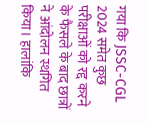गया कि JSSC-CGL 2024 समेत कुछ परीक्षाओं को रद्द करने के फैसले के बाद छात्रों ने आंदोलन स्थगित किया। हालांकि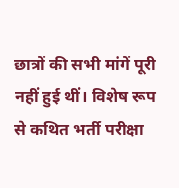छात्रों की सभी मांगें पूरी नहीं हुई थीं। विशेष रूप से कथित भर्ती परीक्षा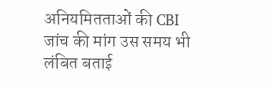अनियमितताओं की CBI जांच की मांग उस समय भी लंबित बताई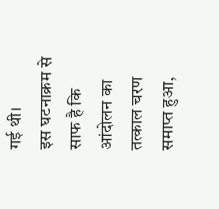गई थी।
इस घटनाक्रम से साफ है कि आंदोलन का तत्काल चरण समाप्त हुआ,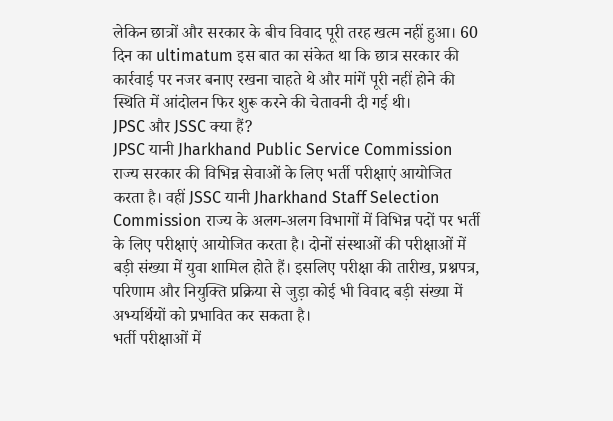लेकिन छात्रों और सरकार के बीच विवाद पूरी तरह खत्म नहीं हुआ। 60 दिन का ultimatum इस बात का संकेत था कि छात्र सरकार की कार्रवाई पर नजर बनाए रखना चाहते थे और मांगें पूरी नहीं होने की स्थिति में आंदोलन फिर शुरू करने की चेतावनी दी गई थी।
JPSC और JSSC क्या हैं?
JPSC यानी Jharkhand Public Service Commission राज्य सरकार की विभिन्न सेवाओं के लिए भर्ती परीक्षाएं आयोजित करता है। वहीं JSSC यानी Jharkhand Staff Selection Commission राज्य के अलग-अलग विभागों में विभिन्न पदों पर भर्ती के लिए परीक्षाएं आयोजित करता है। दोनों संस्थाओं की परीक्षाओं में बड़ी संख्या में युवा शामिल होते हैं। इसलिए परीक्षा की तारीख, प्रश्नपत्र, परिणाम और नियुक्ति प्रक्रिया से जुड़ा कोई भी विवाद बड़ी संख्या में अभ्यर्थियों को प्रभावित कर सकता है।
भर्ती परीक्षाओं में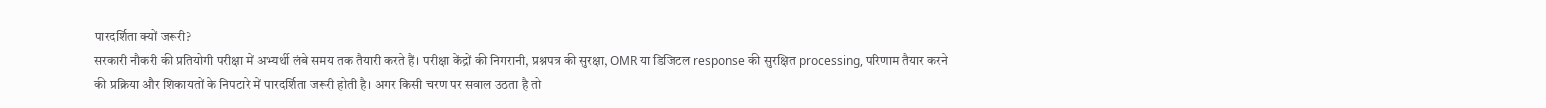पारदर्शिता क्यों जरूरी?
सरकारी नौकरी की प्रतियोगी परीक्षा में अभ्यर्थी लंबे समय तक तैयारी करते हैं। परीक्षा केंद्रों की निगरानी, प्रश्नपत्र की सुरक्षा, OMR या डिजिटल response की सुरक्षित processing, परिणाम तैयार करने की प्रक्रिया और शिकायतों के निपटारे में पारदर्शिता जरूरी होती है। अगर किसी चरण पर सवाल उठता है तो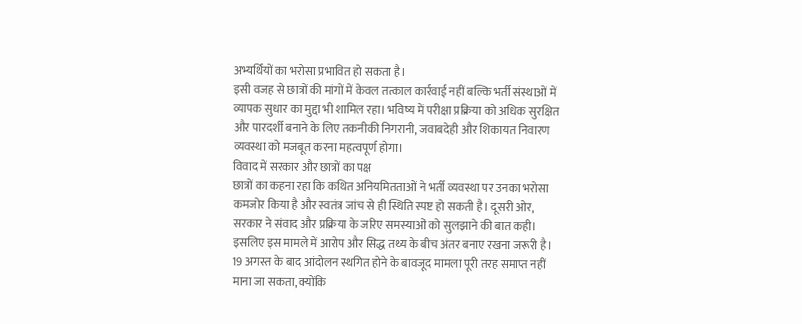अभ्यर्थियों का भरोसा प्रभावित हो सकता है।
इसी वजह से छात्रों की मांगों में केवल तत्काल कार्रवाई नहीं बल्कि भर्ती संस्थाओं में व्यापक सुधार का मुद्दा भी शामिल रहा। भविष्य में परीक्षा प्रक्रिया को अधिक सुरक्षित और पारदर्शी बनाने के लिए तकनीकी निगरानी, जवाबदेही और शिकायत निवारण व्यवस्था को मजबूत करना महत्वपूर्ण होगा।
विवाद में सरकार और छात्रों का पक्ष
छात्रों का कहना रहा कि कथित अनियमितताओं ने भर्ती व्यवस्था पर उनका भरोसा कमजोर किया है और स्वतंत्र जांच से ही स्थिति स्पष्ट हो सकती है। दूसरी ओर, सरकार ने संवाद और प्रक्रिया के जरिए समस्याओं को सुलझाने की बात कही। इसलिए इस मामले में आरोप और सिद्ध तथ्य के बीच अंतर बनाए रखना जरूरी है।
19 अगस्त के बाद आंदोलन स्थगित होने के बावजूद मामला पूरी तरह समाप्त नहीं माना जा सकता, क्योंकि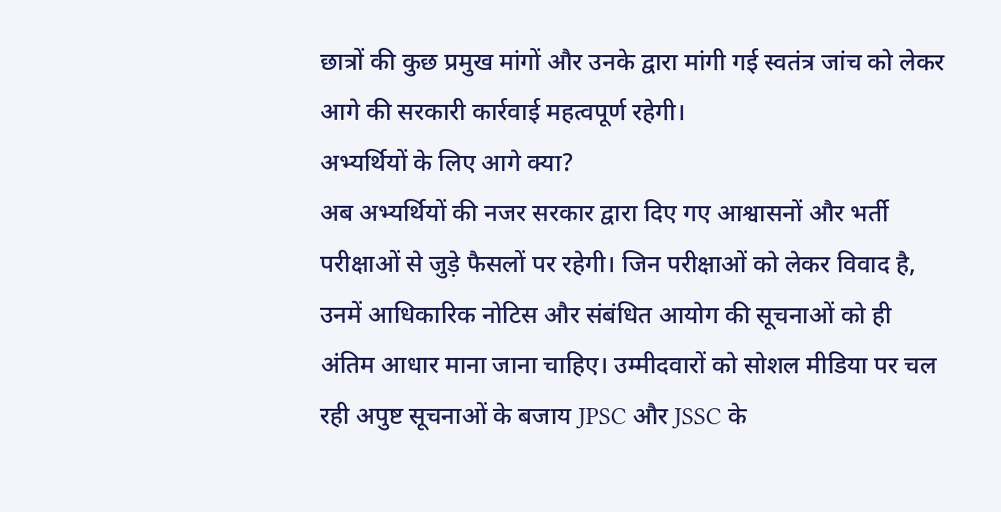छात्रों की कुछ प्रमुख मांगों और उनके द्वारा मांगी गई स्वतंत्र जांच को लेकर आगे की सरकारी कार्रवाई महत्वपूर्ण रहेगी।
अभ्यर्थियों के लिए आगे क्या?
अब अभ्यर्थियों की नजर सरकार द्वारा दिए गए आश्वासनों और भर्ती परीक्षाओं से जुड़े फैसलों पर रहेगी। जिन परीक्षाओं को लेकर विवाद है, उनमें आधिकारिक नोटिस और संबंधित आयोग की सूचनाओं को ही अंतिम आधार माना जाना चाहिए। उम्मीदवारों को सोशल मीडिया पर चल रही अपुष्ट सूचनाओं के बजाय JPSC और JSSC के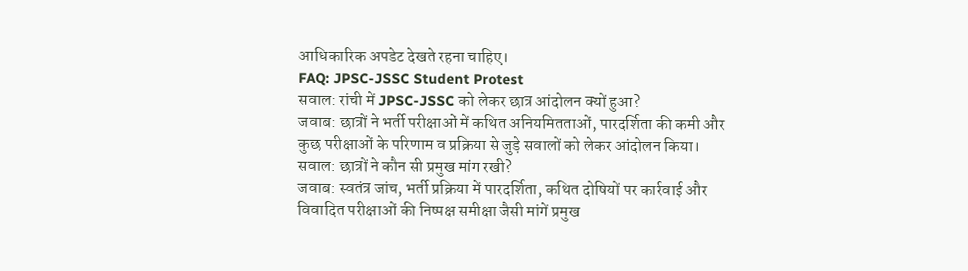आधिकारिक अपडेट देखते रहना चाहिए।
FAQ: JPSC-JSSC Student Protest
सवाल: रांची में JPSC-JSSC को लेकर छात्र आंदोलन क्यों हुआ?
जवाब: छात्रों ने भर्ती परीक्षाओं में कथित अनियमितताओं, पारदर्शिता की कमी और कुछ परीक्षाओं के परिणाम व प्रक्रिया से जुड़े सवालों को लेकर आंदोलन किया।
सवाल: छात्रों ने कौन सी प्रमुख मांग रखी?
जवाब: स्वतंत्र जांच, भर्ती प्रक्रिया में पारदर्शिता, कथित दोषियों पर कार्रवाई और विवादित परीक्षाओं की निष्पक्ष समीक्षा जैसी मांगें प्रमुख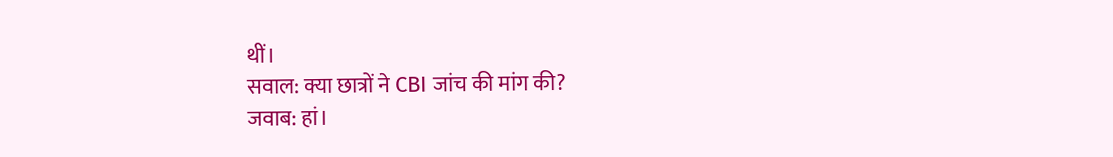थीं।
सवाल: क्या छात्रों ने CBI जांच की मांग की?
जवाब: हां।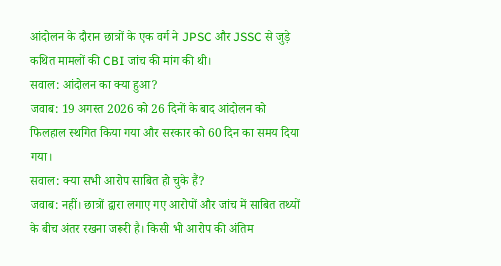आंदोलन के दौरान छात्रों के एक वर्ग ने JPSC और JSSC से जुड़े कथित मामलों की CBI जांच की मांग की थी।
सवाल: आंदोलन का क्या हुआ?
जवाब: 19 अगस्त 2026 को 26 दिनों के बाद आंदोलन को फिलहाल स्थगित किया गया और सरकार को 60 दिन का समय दिया गया।
सवाल: क्या सभी आरोप साबित हो चुके हैं?
जवाब: नहीं। छात्रों द्वारा लगाए गए आरोपों और जांच में साबित तथ्यों के बीच अंतर रखना जरूरी है। किसी भी आरोप की अंतिम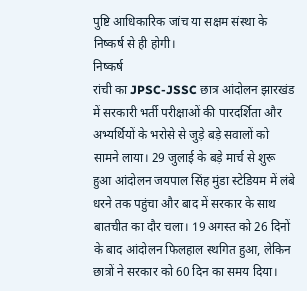पुष्टि आधिकारिक जांच या सक्षम संस्था के निष्कर्ष से ही होगी।
निष्कर्ष
रांची का JPSC-JSSC छात्र आंदोलन झारखंड में सरकारी भर्ती परीक्षाओं की पारदर्शिता और अभ्यर्थियों के भरोसे से जुड़े बड़े सवालों को सामने लाया। 29 जुलाई के बड़े मार्च से शुरू हुआ आंदोलन जयपाल सिंह मुंडा स्टेडियम में लंबे धरने तक पहुंचा और बाद में सरकार के साथ बातचीत का दौर चला। 19 अगस्त को 26 दिनों के बाद आंदोलन फिलहाल स्थगित हुआ, लेकिन छात्रों ने सरकार को 60 दिन का समय दिया।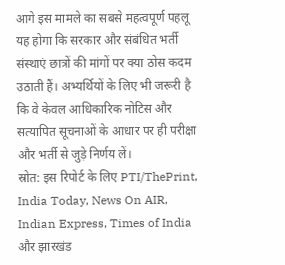आगे इस मामले का सबसे महत्वपूर्ण पहलू यह होगा कि सरकार और संबंधित भर्ती संस्थाएं छात्रों की मांगों पर क्या ठोस कदम उठाती हैं। अभ्यर्थियों के लिए भी जरूरी है कि वे केवल आधिकारिक नोटिस और सत्यापित सूचनाओं के आधार पर ही परीक्षा और भर्ती से जुड़े निर्णय लें।
स्रोत: इस रिपोर्ट के लिए PTI/ThePrint, India Today, News On AIR, Indian Express, Times of India और झारखंड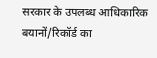सरकार के उपलब्ध आधिकारिक बयानों/रिकॉर्ड का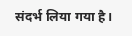संदर्भ लिया गया है।